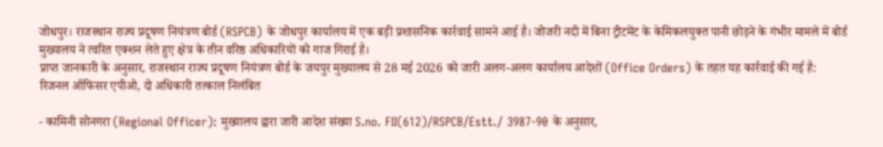जोधपुर। राजस्थान राज्य प्रदूषण नियंत्रण बोर्ड (RSPCB) के जोधपुर कार्यालय में एक बड़ी प्रशासनिक कार्रवाई सामने आई है। जोजरी नदी में बिना ट्रीटमेंट के केमिकलयुक्त पानी छोड़ने के गंभीर मामले में बोर्ड मुख्यालय ने त्वरित एक्शन लेते हुए क्षेत्र के तीन वरिष्ठ अधिकारियों को गाज गिराई है।
प्राप्त जानकारी के अनुसार, राजस्थान राज्य प्रदूषण नियंत्रण बोर्ड के जयपुर मुख्यालय से 28 मई 2026 को जारी अलग-अलग कार्यालय आदेशों (Office Orders) के तहत यह कार्रवाई की गई है:
रिजनल ऑफिसर एपीओ, दो अधिकारी तत्काल निलंबित

- कामिनी सोनगरा (Regional Officer): मुख्यालय द्वारा जारी आदेश संख्या S.no. FII(612)/RSPCB/Estt./ 3987-90 के अनुसार,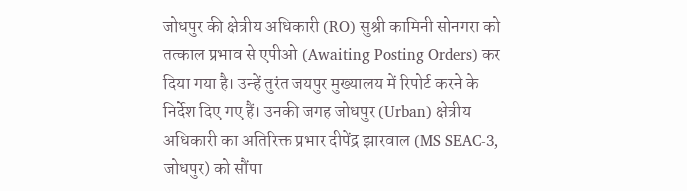जोधपुर की क्षेत्रीय अधिकारी (RO) सुश्री कामिनी सोनगरा को तत्काल प्रभाव से एपीओ (Awaiting Posting Orders) कर दिया गया है। उन्हें तुरंत जयपुर मुख्यालय में रिपोर्ट करने के निर्देश दिए गए हैं। उनकी जगह जोधपुर (Urban) क्षेत्रीय अधिकारी का अतिरिक्त प्रभार दीपेंद्र झारवाल (MS SEAC-3, जोधपुर) को सौंपा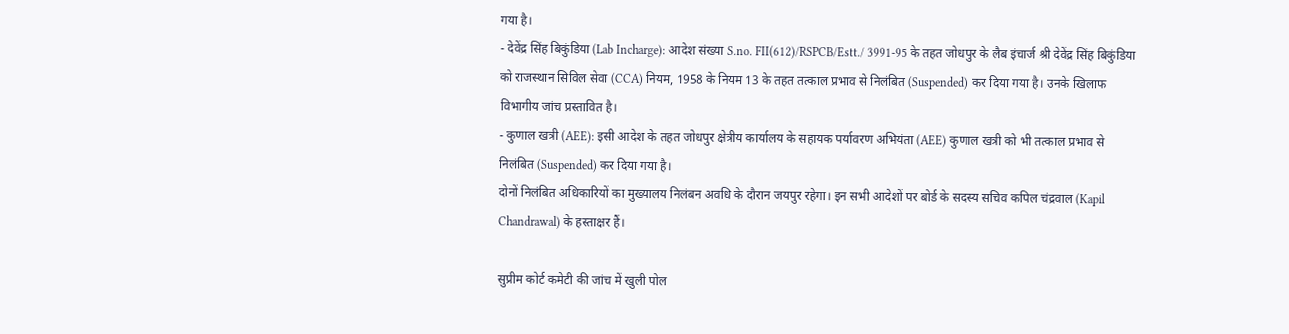गया है।
- देवेंद्र सिंह बिकुंडिया (Lab Incharge): आदेश संख्या S.no. FII(612)/RSPCB/Estt./ 3991-95 के तहत जोधपुर के लैब इंचार्ज श्री देवेंद्र सिंह बिकुंडिया को राजस्थान सिविल सेवा (CCA) नियम, 1958 के नियम 13 के तहत तत्काल प्रभाव से निलंबित (Suspended) कर दिया गया है। उनके खिलाफ विभागीय जांच प्रस्तावित है।
- कुणाल खत्री (AEE): इसी आदेश के तहत जोधपुर क्षेत्रीय कार्यालय के सहायक पर्यावरण अभियंता (AEE) कुणाल खत्री को भी तत्काल प्रभाव से निलंबित (Suspended) कर दिया गया है।
दोनों निलंबित अधिकारियों का मुख्यालय निलंबन अवधि के दौरान जयपुर रहेगा। इन सभी आदेशों पर बोर्ड के सदस्य सचिव कपिल चंद्रवाल (Kapil Chandrawal) के हस्ताक्षर हैं।

सुप्रीम कोर्ट कमेटी की जांच में खुली पोल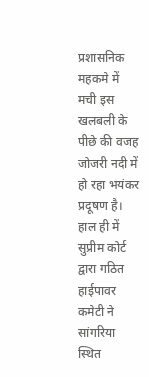प्रशासनिक महकमे में मची इस खलबली के पीछे की वजह जोजरी नदी में हो रहा भयंकर प्रदूषण है। हाल ही में सुप्रीम कोर्ट द्वारा गठित हाईपावर कमेटी ने सांगरिया स्थित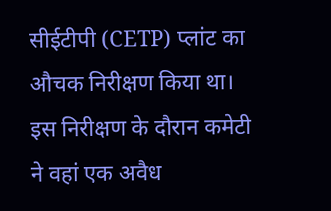सीईटीपी (CETP) प्लांट का औचक निरीक्षण किया था।
इस निरीक्षण के दौरान कमेटी ने वहां एक अवैध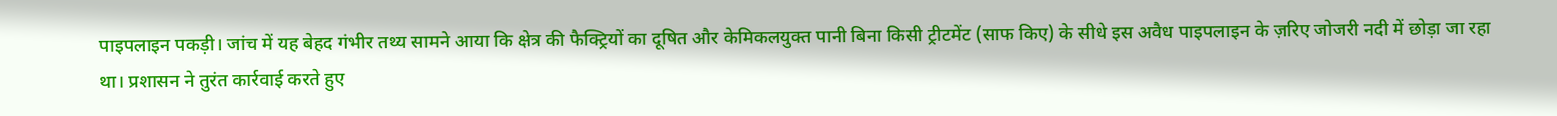पाइपलाइन पकड़ी। जांच में यह बेहद गंभीर तथ्य सामने आया कि क्षेत्र की फैक्ट्रियों का दूषित और केमिकलयुक्त पानी बिना किसी ट्रीटमेंट (साफ किए) के सीधे इस अवैध पाइपलाइन के ज़रिए जोजरी नदी में छोड़ा जा रहा था। प्रशासन ने तुरंत कार्रवाई करते हुए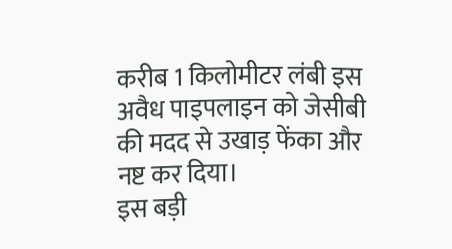करीब 1 किलोमीटर लंबी इस अवैध पाइपलाइन को जेसीबी की मदद से उखाड़ फेंका और नष्ट कर दिया।
इस बड़ी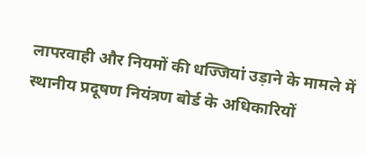लापरवाही और नियमों की धज्जियां उड़ाने के मामले में स्थानीय प्रदूषण नियंत्रण बोर्ड के अधिकारियों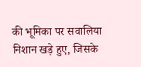की भूमिका पर सवालिया निशान खड़े हुए, जिसके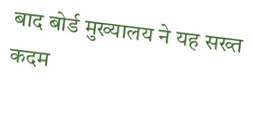बाद बोर्ड मुख्यालय ने यह सख्त कदम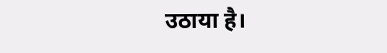उठाया है।